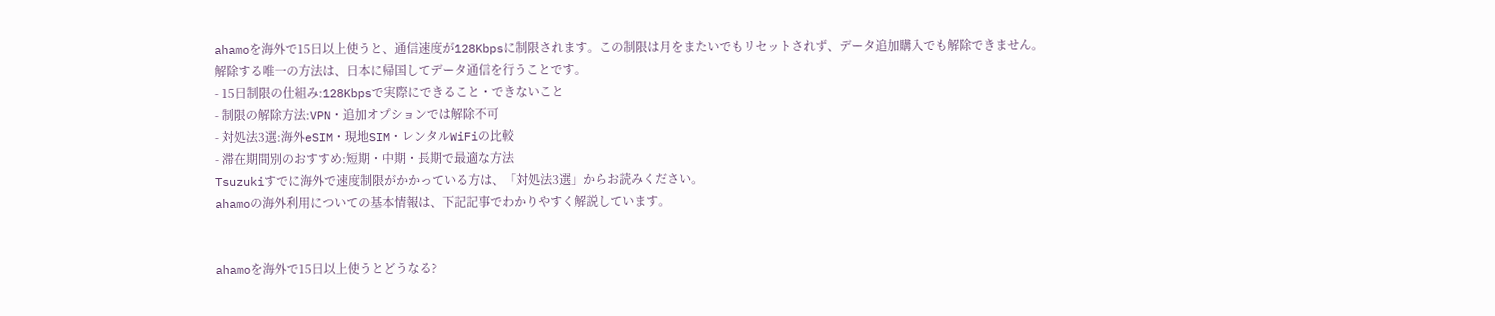ahamoを海外で15日以上使うと、通信速度が128Kbpsに制限されます。この制限は月をまたいでもリセットされず、データ追加購入でも解除できません。
解除する唯一の方法は、日本に帰国してデータ通信を行うことです。
- 15日制限の仕組み:128Kbpsで実際にできること・できないこと
- 制限の解除方法:VPN・追加オプションでは解除不可
- 対処法3選:海外eSIM・現地SIM・レンタルWiFiの比較
- 滞在期間別のおすすめ:短期・中期・長期で最適な方法
Tsuzukiすでに海外で速度制限がかかっている方は、「対処法3選」からお読みください。
ahamoの海外利用についての基本情報は、下記記事でわかりやすく解説しています。


ahamoを海外で15日以上使うとどうなる?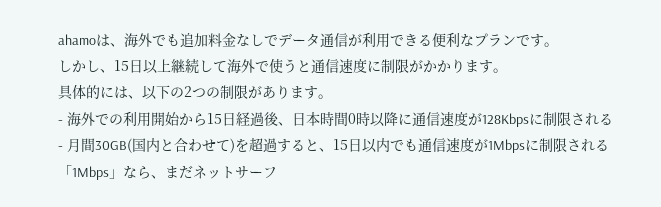ahamoは、海外でも追加料金なしでデータ通信が利用できる便利なプランです。
しかし、15日以上継続して海外で使うと通信速度に制限がかかります。
具体的には、以下の2つの制限があります。
- 海外での利用開始から15日経過後、日本時間0時以降に通信速度が128Kbpsに制限される
- 月間30GB(国内と合わせて)を超過すると、15日以内でも通信速度が1Mbpsに制限される
「1Mbps」なら、まだネットサーフ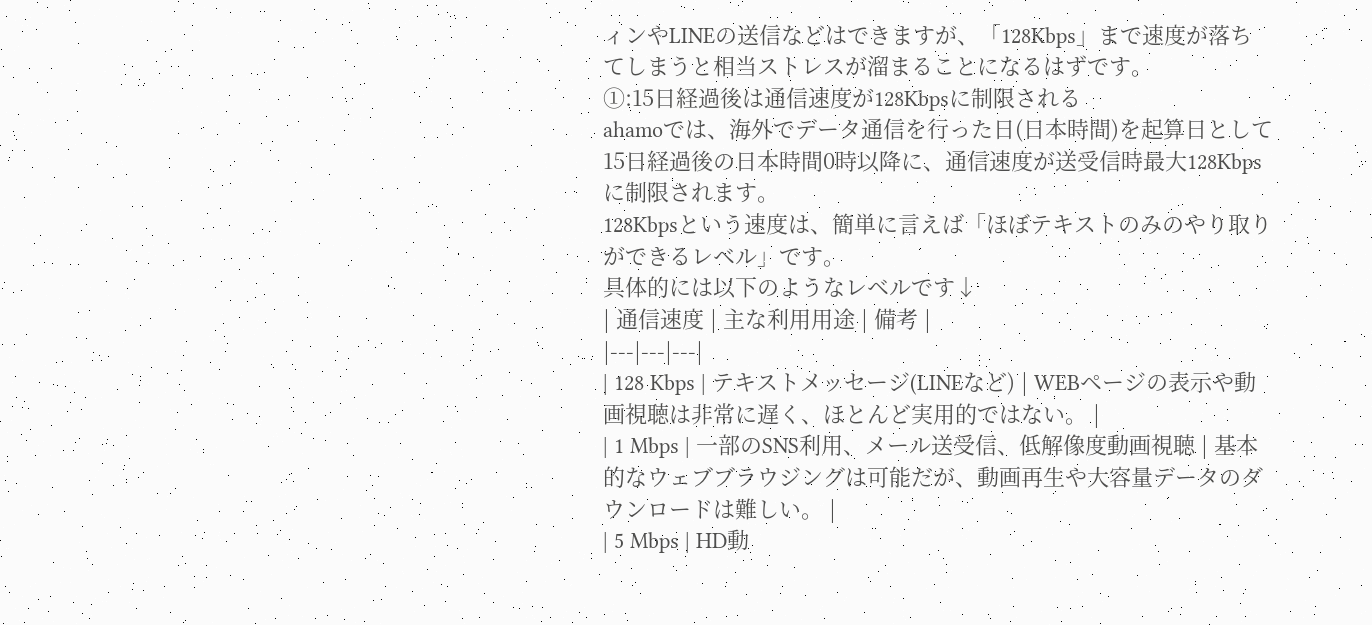ィンやLINEの送信などはできますが、「128Kbps」まで速度が落ちてしまうと相当ストレスが溜まることになるはずです。
①:15日経過後は通信速度が128Kbpsに制限される
ahamoでは、海外でデータ通信を行った日(日本時間)を起算日として15日経過後の日本時間0時以降に、通信速度が送受信時最大128Kbpsに制限されます。
128Kbpsという速度は、簡単に言えば「ほぼテキストのみのやり取りができるレベル」です。
具体的には以下のようなレベルです↓
| 通信速度 | 主な利用用途 | 備考 |
|---|---|---|
| 128 Kbps | テキストメッセージ(LINEなど) | WEBページの表示や動画視聴は非常に遅く、ほとんど実用的ではない。 |
| 1 Mbps | 一部のSNS利用、メール送受信、低解像度動画視聴 | 基本的なウェブブラウジングは可能だが、動画再生や大容量データのダウンロードは難しい。 |
| 5 Mbps | HD動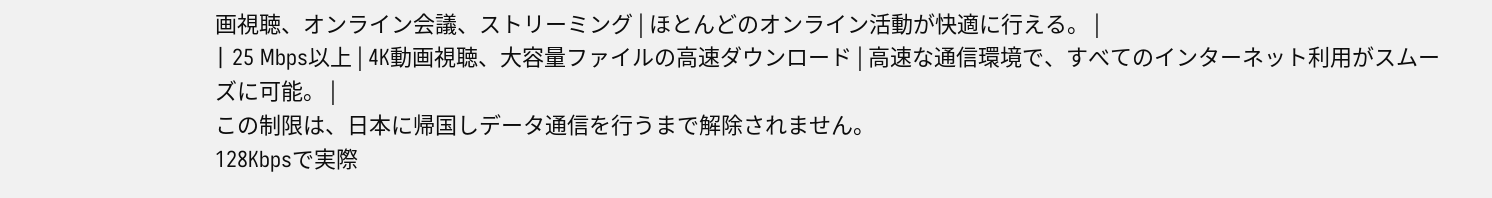画視聴、オンライン会議、ストリーミング | ほとんどのオンライン活動が快適に行える。 |
| 25 Mbps以上 | 4K動画視聴、大容量ファイルの高速ダウンロード | 高速な通信環境で、すべてのインターネット利用がスムーズに可能。 |
この制限は、日本に帰国しデータ通信を行うまで解除されません。
128Kbpsで実際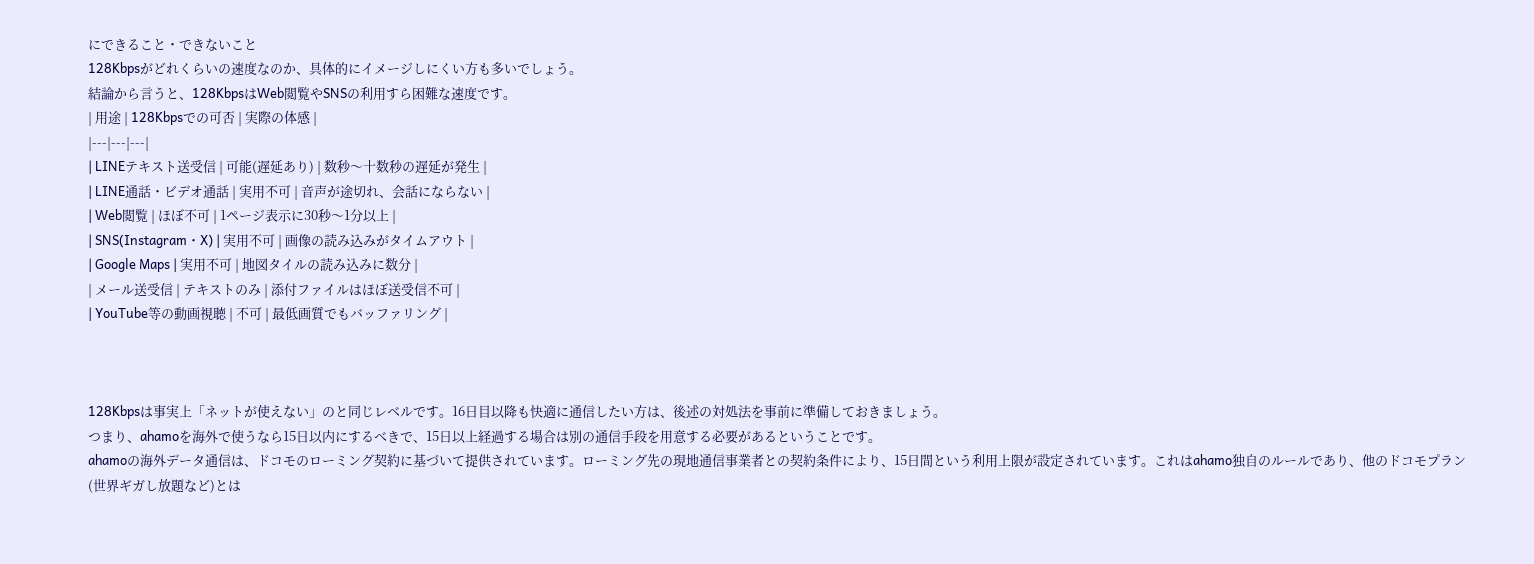にできること・できないこと
128Kbpsがどれくらいの速度なのか、具体的にイメージしにくい方も多いでしょう。
結論から言うと、128KbpsはWeb閲覧やSNSの利用すら困難な速度です。
| 用途 | 128Kbpsでの可否 | 実際の体感 |
|---|---|---|
| LINEテキスト送受信 | 可能(遅延あり) | 数秒〜十数秒の遅延が発生 |
| LINE通話・ビデオ通話 | 実用不可 | 音声が途切れ、会話にならない |
| Web閲覧 | ほぼ不可 | 1ページ表示に30秒〜1分以上 |
| SNS(Instagram・X) | 実用不可 | 画像の読み込みがタイムアウト |
| Google Maps | 実用不可 | 地図タイルの読み込みに数分 |
| メール送受信 | テキストのみ | 添付ファイルはほぼ送受信不可 |
| YouTube等の動画視聴 | 不可 | 最低画質でもバッファリング |



128Kbpsは事実上「ネットが使えない」のと同じレベルです。16日目以降も快適に通信したい方は、後述の対処法を事前に準備しておきましょう。
つまり、ahamoを海外で使うなら15日以内にするべきで、15日以上経過する場合は別の通信手段を用意する必要があるということです。
ahamoの海外データ通信は、ドコモのローミング契約に基づいて提供されています。ローミング先の現地通信事業者との契約条件により、15日間という利用上限が設定されています。これはahamo独自のルールであり、他のドコモプラン(世界ギガし放題など)とは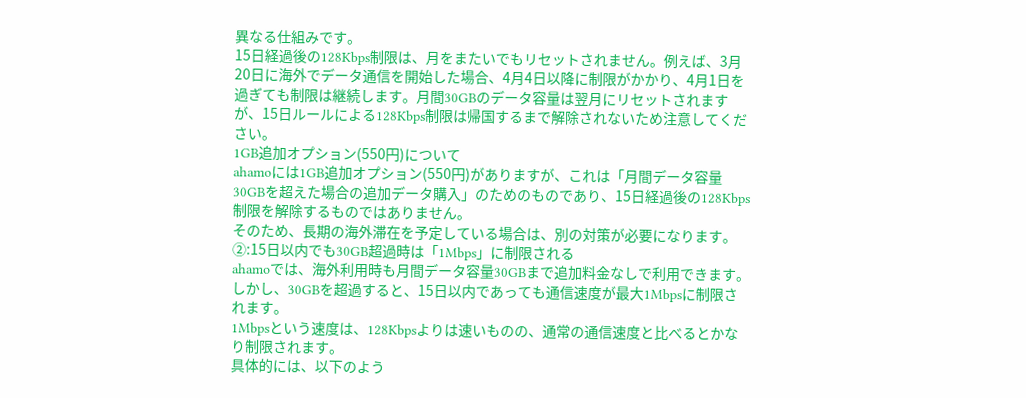異なる仕組みです。
15日経過後の128Kbps制限は、月をまたいでもリセットされません。例えば、3月20日に海外でデータ通信を開始した場合、4月4日以降に制限がかかり、4月1日を過ぎても制限は継続します。月間30GBのデータ容量は翌月にリセットされますが、15日ルールによる128Kbps制限は帰国するまで解除されないため注意してください。
1GB追加オプション(550円)について
ahamoには1GB追加オプション(550円)がありますが、これは「月間データ容量30GBを超えた場合の追加データ購入」のためのものであり、15日経過後の128Kbps制限を解除するものではありません。
そのため、長期の海外滞在を予定している場合は、別の対策が必要になります。
②:15日以内でも30GB超過時は「1Mbps」に制限される
ahamoでは、海外利用時も月間データ容量30GBまで追加料金なしで利用できます。
しかし、30GBを超過すると、15日以内であっても通信速度が最大1Mbpsに制限されます。
1Mbpsという速度は、128Kbpsよりは速いものの、通常の通信速度と比べるとかなり制限されます。
具体的には、以下のよう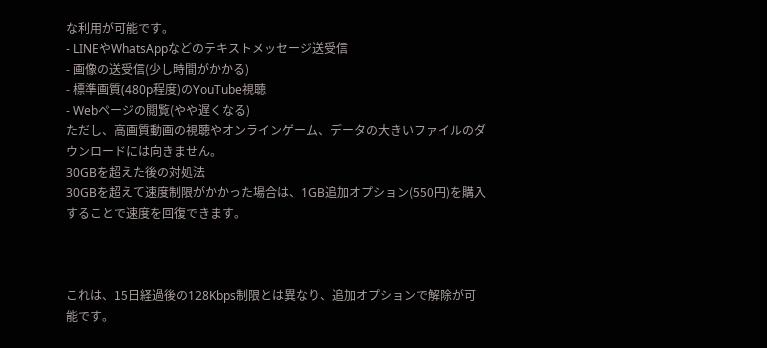な利用が可能です。
- LINEやWhatsAppなどのテキストメッセージ送受信
- 画像の送受信(少し時間がかかる)
- 標準画質(480p程度)のYouTube視聴
- Webページの閲覧(やや遅くなる)
ただし、高画質動画の視聴やオンラインゲーム、データの大きいファイルのダウンロードには向きません。
30GBを超えた後の対処法
30GBを超えて速度制限がかかった場合は、1GB追加オプション(550円)を購入することで速度を回復できます。



これは、15日経過後の128Kbps制限とは異なり、追加オプションで解除が可能です。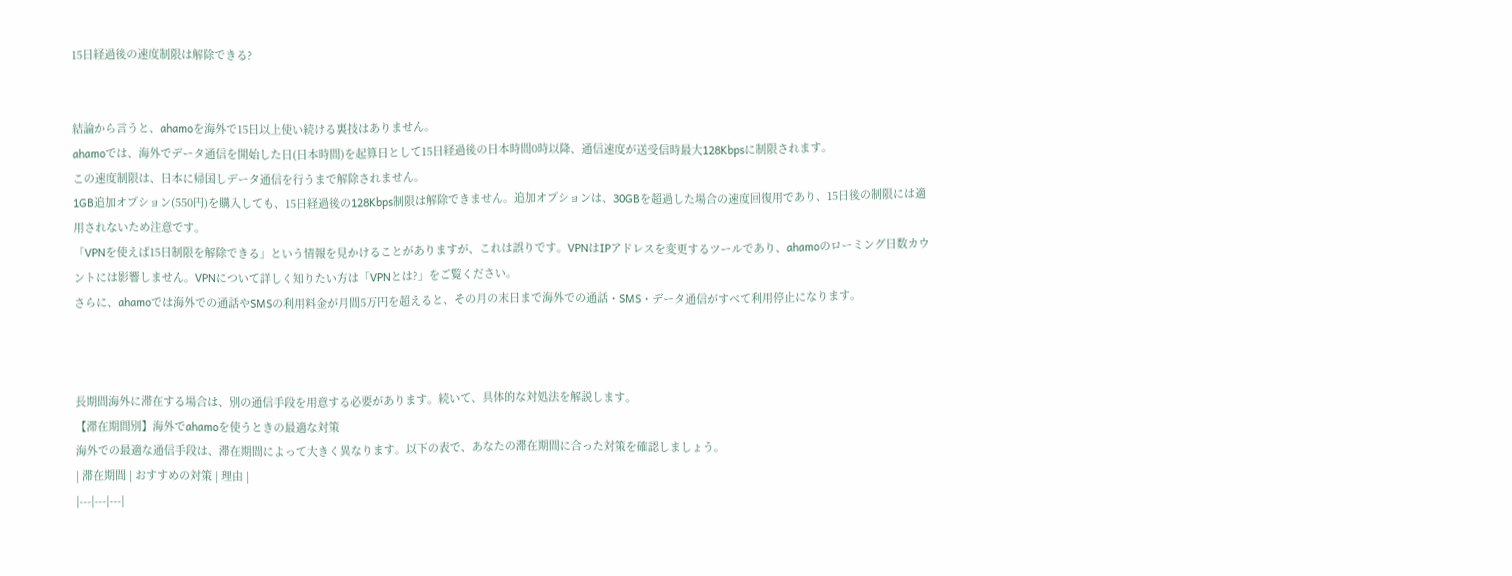15日経過後の速度制限は解除できる?


結論から言うと、ahamoを海外で15日以上使い続ける裏技はありません。
ahamoでは、海外でデータ通信を開始した日(日本時間)を起算日として15日経過後の日本時間0時以降、通信速度が送受信時最大128Kbpsに制限されます。
この速度制限は、日本に帰国しデータ通信を行うまで解除されません。
1GB追加オプション(550円)を購入しても、15日経過後の128Kbps制限は解除できません。追加オプションは、30GBを超過した場合の速度回復用であり、15日後の制限には適用されないため注意です。
「VPNを使えば15日制限を解除できる」という情報を見かけることがありますが、これは誤りです。VPNはIPアドレスを変更するツールであり、ahamoのローミング日数カウントには影響しません。VPNについて詳しく知りたい方は「VPNとは?」をご覧ください。
さらに、ahamoでは海外での通話やSMSの利用料金が月間5万円を超えると、その月の末日まで海外での通話・SMS・データ通信がすべて利用停止になります。



長期間海外に滞在する場合は、別の通信手段を用意する必要があります。続いて、具体的な対処法を解説します。
【滞在期間別】海外でahamoを使うときの最適な対策
海外での最適な通信手段は、滞在期間によって大きく異なります。以下の表で、あなたの滞在期間に合った対策を確認しましょう。
| 滞在期間 | おすすめの対策 | 理由 |
|---|---|---|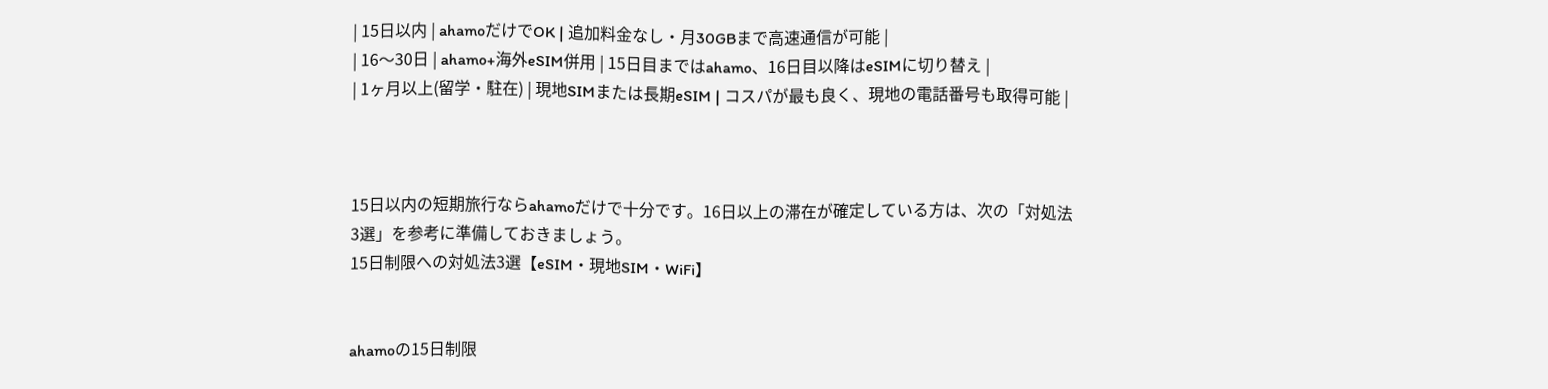| 15日以内 | ahamoだけでOK | 追加料金なし・月30GBまで高速通信が可能 |
| 16〜30日 | ahamo+海外eSIM併用 | 15日目まではahamo、16日目以降はeSIMに切り替え |
| 1ヶ月以上(留学・駐在) | 現地SIMまたは長期eSIM | コスパが最も良く、現地の電話番号も取得可能 |



15日以内の短期旅行ならahamoだけで十分です。16日以上の滞在が確定している方は、次の「対処法3選」を参考に準備しておきましょう。
15日制限への対処法3選【eSIM・現地SIM・WiFi】


ahamoの15日制限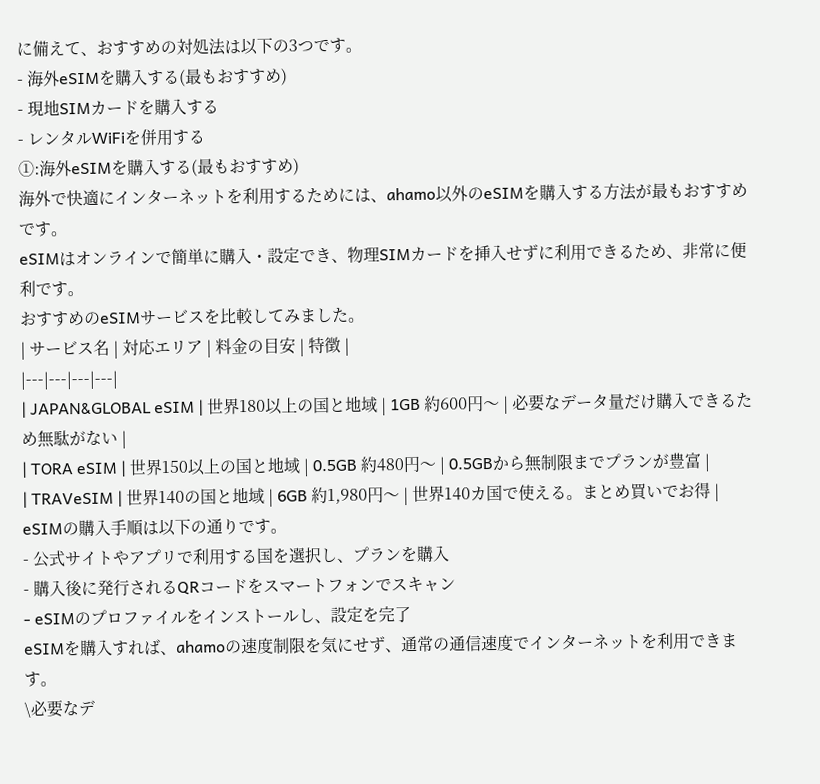に備えて、おすすめの対処法は以下の3つです。
- 海外eSIMを購入する(最もおすすめ)
- 現地SIMカードを購入する
- レンタルWiFiを併用する
①:海外eSIMを購入する(最もおすすめ)
海外で快適にインターネットを利用するためには、ahamo以外のeSIMを購入する方法が最もおすすめです。
eSIMはオンラインで簡単に購入・設定でき、物理SIMカードを挿入せずに利用できるため、非常に便利です。
おすすめのeSIMサービスを比較してみました。
| サービス名 | 対応エリア | 料金の目安 | 特徴 |
|---|---|---|---|
| JAPAN&GLOBAL eSIM | 世界180以上の国と地域 | 1GB 約600円〜 | 必要なデータ量だけ購入できるため無駄がない |
| TORA eSIM | 世界150以上の国と地域 | 0.5GB 約480円〜 | 0.5GBから無制限までプランが豊富 |
| TRAVeSIM | 世界140の国と地域 | 6GB 約1,980円〜 | 世界140カ国で使える。まとめ買いでお得 |
eSIMの購入手順は以下の通りです。
- 公式サイトやアプリで利用する国を選択し、プランを購入
- 購入後に発行されるQRコードをスマートフォンでスキャン
- eSIMのプロファイルをインストールし、設定を完了
eSIMを購入すれば、ahamoの速度制限を気にせず、通常の通信速度でインターネットを利用できます。
\必要なデ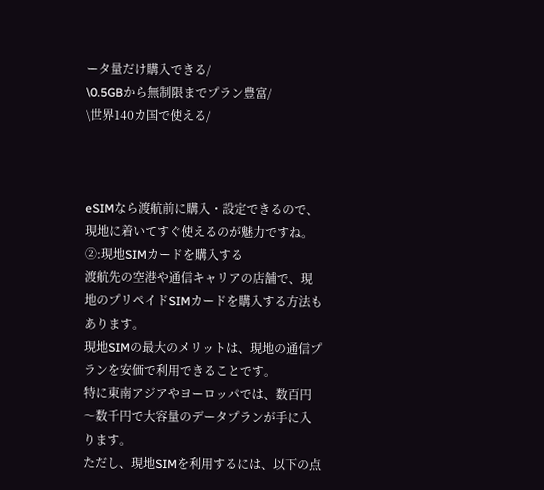ータ量だけ購入できる/
\0.5GBから無制限までプラン豊富/
\世界140カ国で使える/



eSIMなら渡航前に購入・設定できるので、現地に着いてすぐ使えるのが魅力ですね。
②:現地SIMカードを購入する
渡航先の空港や通信キャリアの店舗で、現地のプリペイドSIMカードを購入する方法もあります。
現地SIMの最大のメリットは、現地の通信プランを安価で利用できることです。
特に東南アジアやヨーロッパでは、数百円〜数千円で大容量のデータプランが手に入ります。
ただし、現地SIMを利用するには、以下の点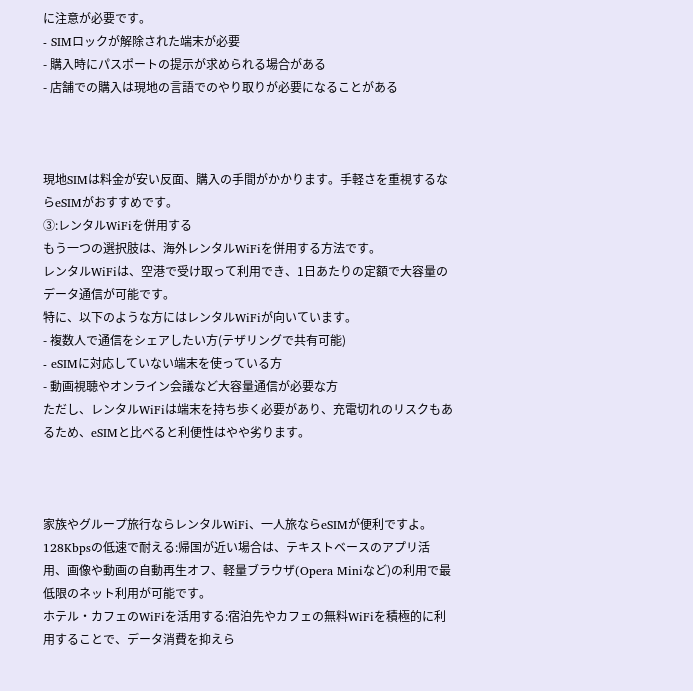に注意が必要です。
- SIMロックが解除された端末が必要
- 購入時にパスポートの提示が求められる場合がある
- 店舗での購入は現地の言語でのやり取りが必要になることがある



現地SIMは料金が安い反面、購入の手間がかかります。手軽さを重視するならeSIMがおすすめです。
③:レンタルWiFiを併用する
もう一つの選択肢は、海外レンタルWiFiを併用する方法です。
レンタルWiFiは、空港で受け取って利用でき、1日あたりの定額で大容量のデータ通信が可能です。
特に、以下のような方にはレンタルWiFiが向いています。
- 複数人で通信をシェアしたい方(テザリングで共有可能)
- eSIMに対応していない端末を使っている方
- 動画視聴やオンライン会議など大容量通信が必要な方
ただし、レンタルWiFiは端末を持ち歩く必要があり、充電切れのリスクもあるため、eSIMと比べると利便性はやや劣ります。



家族やグループ旅行ならレンタルWiFi、一人旅ならeSIMが便利ですよ。
128Kbpsの低速で耐える:帰国が近い場合は、テキストベースのアプリ活用、画像や動画の自動再生オフ、軽量ブラウザ(Opera Miniなど)の利用で最低限のネット利用が可能です。
ホテル・カフェのWiFiを活用する:宿泊先やカフェの無料WiFiを積極的に利用することで、データ消費を抑えら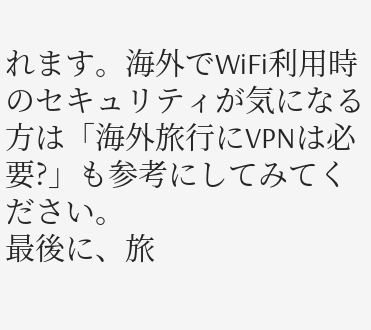れます。海外でWiFi利用時のセキュリティが気になる方は「海外旅行にVPNは必要?」も参考にしてみてください。
最後に、旅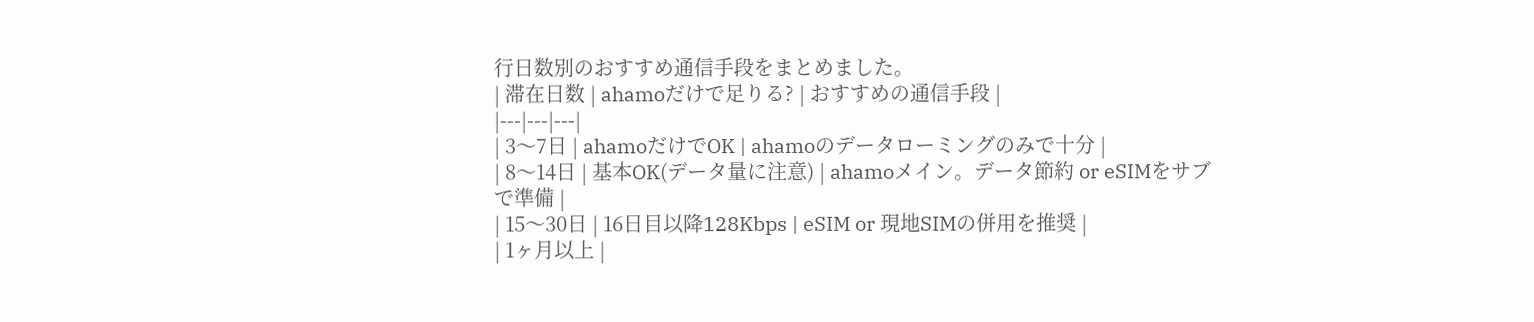行日数別のおすすめ通信手段をまとめました。
| 滞在日数 | ahamoだけで足りる? | おすすめの通信手段 |
|---|---|---|
| 3〜7日 | ahamoだけでOK | ahamoのデータローミングのみで十分 |
| 8〜14日 | 基本OK(データ量に注意) | ahamoメイン。データ節約 or eSIMをサブで準備 |
| 15〜30日 | 16日目以降128Kbps | eSIM or 現地SIMの併用を推奨 |
| 1ヶ月以上 |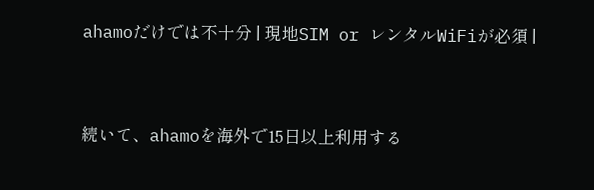ahamoだけでは不十分 | 現地SIM or レンタルWiFiが必須 |



続いて、ahamoを海外で15日以上利用する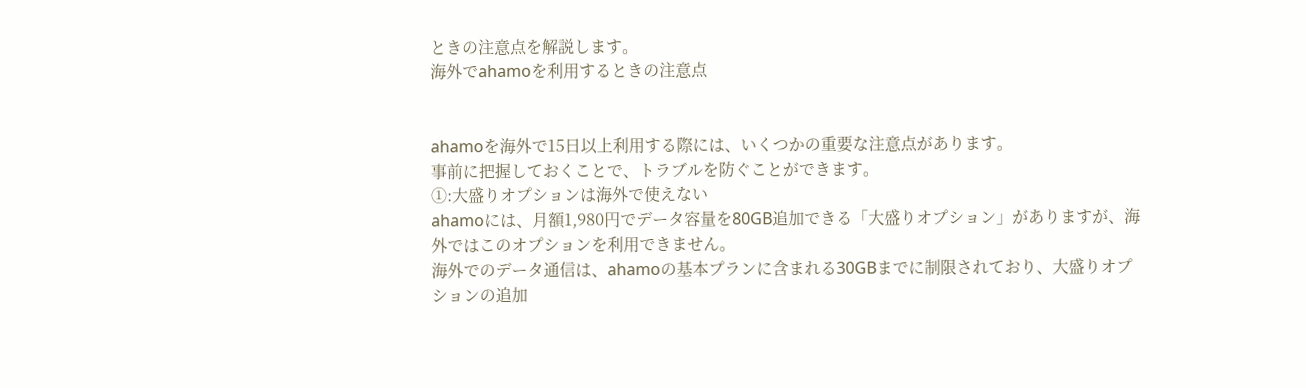ときの注意点を解説します。
海外でahamoを利用するときの注意点


ahamoを海外で15日以上利用する際には、いくつかの重要な注意点があります。
事前に把握しておくことで、トラブルを防ぐことができます。
①:大盛りオプションは海外で使えない
ahamoには、月額1,980円でデータ容量を80GB追加できる「大盛りオプション」がありますが、海外ではこのオプションを利用できません。
海外でのデータ通信は、ahamoの基本プランに含まれる30GBまでに制限されており、大盛りオプションの追加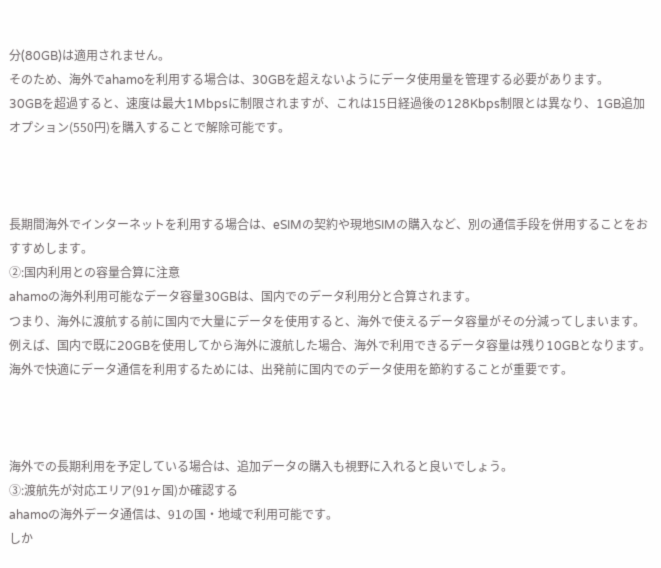分(80GB)は適用されません。
そのため、海外でahamoを利用する場合は、30GBを超えないようにデータ使用量を管理する必要があります。
30GBを超過すると、速度は最大1Mbpsに制限されますが、これは15日経過後の128Kbps制限とは異なり、1GB追加オプション(550円)を購入することで解除可能です。



長期間海外でインターネットを利用する場合は、eSIMの契約や現地SIMの購入など、別の通信手段を併用することをおすすめします。
②:国内利用との容量合算に注意
ahamoの海外利用可能なデータ容量30GBは、国内でのデータ利用分と合算されます。
つまり、海外に渡航する前に国内で大量にデータを使用すると、海外で使えるデータ容量がその分減ってしまいます。
例えば、国内で既に20GBを使用してから海外に渡航した場合、海外で利用できるデータ容量は残り10GBとなります。
海外で快適にデータ通信を利用するためには、出発前に国内でのデータ使用を節約することが重要です。



海外での長期利用を予定している場合は、追加データの購入も視野に入れると良いでしょう。
③:渡航先が対応エリア(91ヶ国)か確認する
ahamoの海外データ通信は、91の国・地域で利用可能です。
しか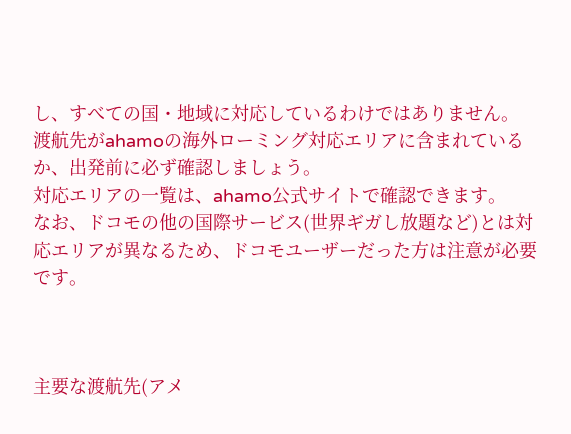し、すべての国・地域に対応しているわけではありません。
渡航先がahamoの海外ローミング対応エリアに含まれているか、出発前に必ず確認しましょう。
対応エリアの一覧は、ahamo公式サイトで確認できます。
なお、ドコモの他の国際サービス(世界ギガし放題など)とは対応エリアが異なるため、ドコモユーザーだった方は注意が必要です。



主要な渡航先(アメ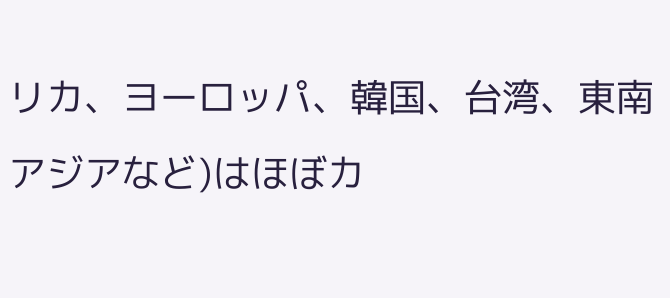リカ、ヨーロッパ、韓国、台湾、東南アジアなど)はほぼカ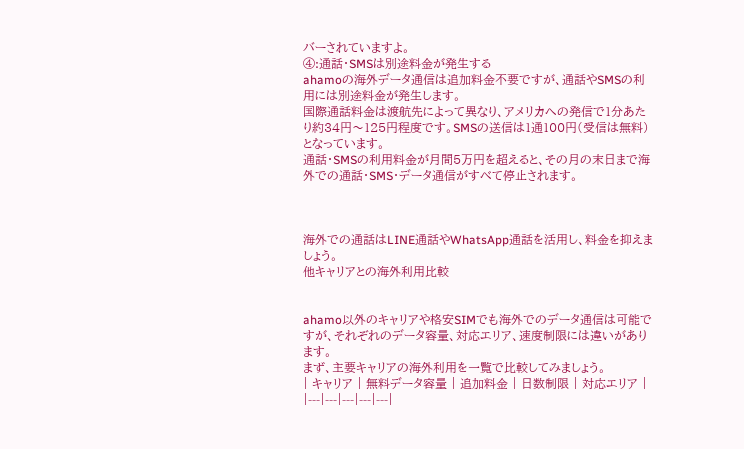バーされていますよ。
④:通話・SMSは別途料金が発生する
ahamoの海外データ通信は追加料金不要ですが、通話やSMSの利用には別途料金が発生します。
国際通話料金は渡航先によって異なり、アメリカへの発信で1分あたり約34円〜125円程度です。SMSの送信は1通100円(受信は無料)となっています。
通話・SMSの利用料金が月間5万円を超えると、その月の末日まで海外での通話・SMS・データ通信がすべて停止されます。



海外での通話はLINE通話やWhatsApp通話を活用し、料金を抑えましょう。
他キャリアとの海外利用比較


ahamo以外のキャリアや格安SIMでも海外でのデータ通信は可能ですが、それぞれのデータ容量、対応エリア、速度制限には違いがあります。
まず、主要キャリアの海外利用を一覧で比較してみましょう。
| キャリア | 無料データ容量 | 追加料金 | 日数制限 | 対応エリア |
|---|---|---|---|---|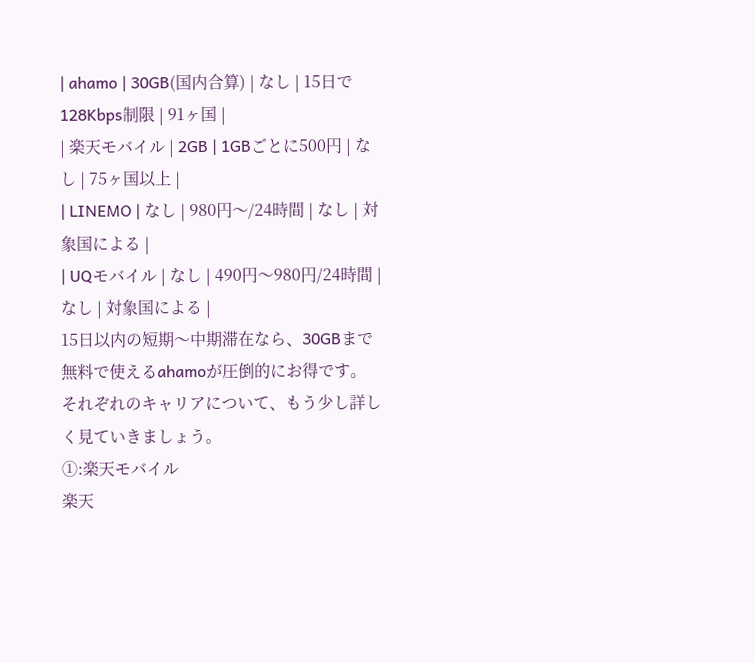| ahamo | 30GB(国内合算) | なし | 15日で128Kbps制限 | 91ヶ国 |
| 楽天モバイル | 2GB | 1GBごとに500円 | なし | 75ヶ国以上 |
| LINEMO | なし | 980円〜/24時間 | なし | 対象国による |
| UQモバイル | なし | 490円〜980円/24時間 | なし | 対象国による |
15日以内の短期〜中期滞在なら、30GBまで無料で使えるahamoが圧倒的にお得です。
それぞれのキャリアについて、もう少し詳しく見ていきましょう。
①:楽天モバイル
楽天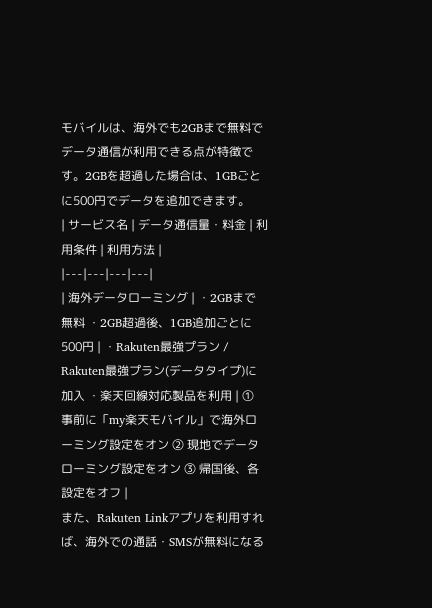モバイルは、海外でも2GBまで無料でデータ通信が利用できる点が特徴です。2GBを超過した場合は、1GBごとに500円でデータを追加できます。
| サービス名 | データ通信量・料金 | 利用条件 | 利用方法 |
|---|---|---|---|
| 海外データローミング | ・2GBまで 無料 ・2GB超過後、1GB追加ごとに500円 | ・Rakuten最強プラン / Rakuten最強プラン(データタイプ)に加入 ・楽天回線対応製品を利用 | ① 事前に「my楽天モバイル」で海外ローミング設定をオン ② 現地でデータローミング設定をオン ③ 帰国後、各設定をオフ |
また、Rakuten Linkアプリを利用すれば、海外での通話・SMSが無料になる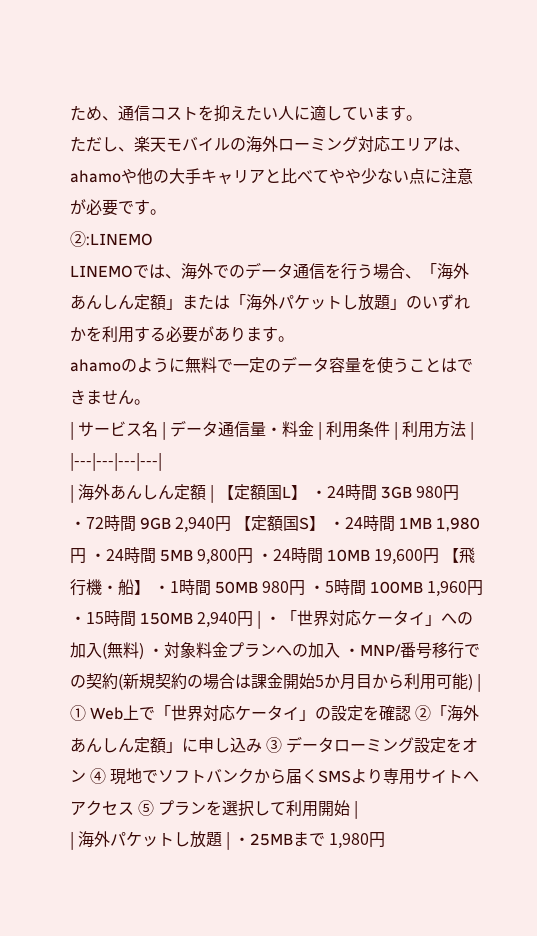ため、通信コストを抑えたい人に適しています。
ただし、楽天モバイルの海外ローミング対応エリアは、ahamoや他の大手キャリアと比べてやや少ない点に注意が必要です。
②:LINEMO
LINEMOでは、海外でのデータ通信を行う場合、「海外あんしん定額」または「海外パケットし放題」のいずれかを利用する必要があります。
ahamoのように無料で一定のデータ容量を使うことはできません。
| サービス名 | データ通信量・料金 | 利用条件 | 利用方法 |
|---|---|---|---|
| 海外あんしん定額 | 【定額国L】 ・24時間 3GB 980円 ・72時間 9GB 2,940円 【定額国S】 ・24時間 1MB 1,980円 ・24時間 5MB 9,800円 ・24時間 10MB 19,600円 【飛行機・船】 ・1時間 50MB 980円 ・5時間 100MB 1,960円 ・15時間 150MB 2,940円 | ・「世界対応ケータイ」への加入(無料) ・対象料金プランへの加入 ・MNP/番号移行での契約(新規契約の場合は課金開始5か月目から利用可能) | ① Web上で「世界対応ケータイ」の設定を確認 ②「海外あんしん定額」に申し込み ③ データローミング設定をオン ④ 現地でソフトバンクから届くSMSより専用サイトへアクセス ⑤ プランを選択して利用開始 |
| 海外パケットし放題 | ・25MBまで 1,980円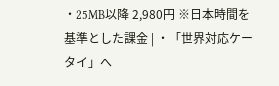・25MB以降 2,980円 ※日本時間を基準とした課金 | ・「世界対応ケータイ」へ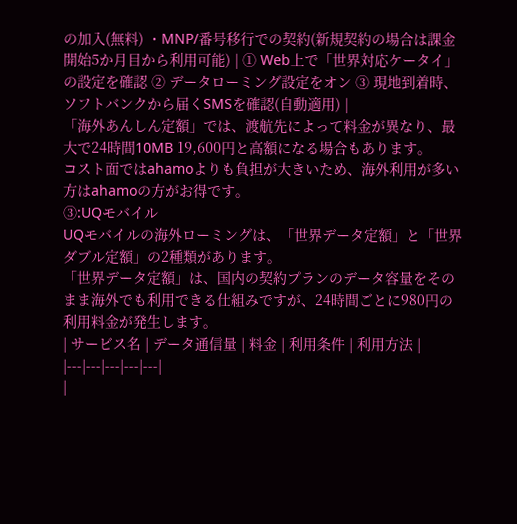の加入(無料) ・MNP/番号移行での契約(新規契約の場合は課金開始5か月目から利用可能) | ① Web上で「世界対応ケータイ」の設定を確認 ② データローミング設定をオン ③ 現地到着時、ソフトバンクから届くSMSを確認(自動適用) |
「海外あんしん定額」では、渡航先によって料金が異なり、最大で24時間10MB 19,600円と高額になる場合もあります。
コスト面ではahamoよりも負担が大きいため、海外利用が多い方はahamoの方がお得です。
③:UQモバイル
UQモバイルの海外ローミングは、「世界データ定額」と「世界ダブル定額」の2種類があります。
「世界データ定額」は、国内の契約プランのデータ容量をそのまま海外でも利用できる仕組みですが、24時間ごとに980円の利用料金が発生します。
| サービス名 | データ通信量 | 料金 | 利用条件 | 利用方法 |
|---|---|---|---|---|
|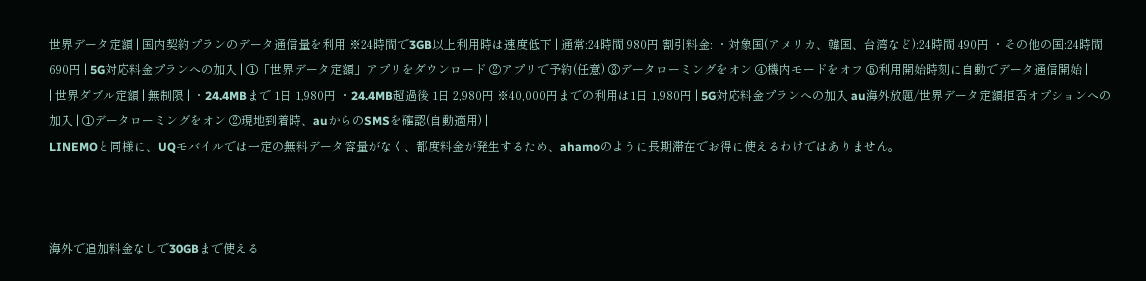世界データ定額 | 国内契約プランのデータ通信量を利用 ※24時間で3GB以上利用時は速度低下 | 通常:24時間 980円 割引料金: ・対象国(アメリカ、韓国、台湾など):24時間 490円 ・その他の国:24時間 690円 | 5G対応料金プランへの加入 | ①「世界データ定額」アプリをダウンロード ②アプリで予約(任意) ③データローミングをオン ④機内モードをオフ ⑤利用開始時刻に自動でデータ通信開始 |
| 世界ダブル定額 | 無制限 | ・24.4MBまで 1日 1,980円 ・24.4MB超過後 1日 2,980円 ※40,000円までの利用は1日 1,980円 | 5G対応料金プランへの加入 au海外放題/世界データ定額拒否オプションへの加入 | ①データローミングをオン ②現地到着時、auからのSMSを確認(自動適用) |
LINEMOと同様に、UQモバイルでは一定の無料データ容量がなく、都度料金が発生するため、ahamoのように長期滞在でお得に使えるわけではありません。



海外で追加料金なしで30GBまで使える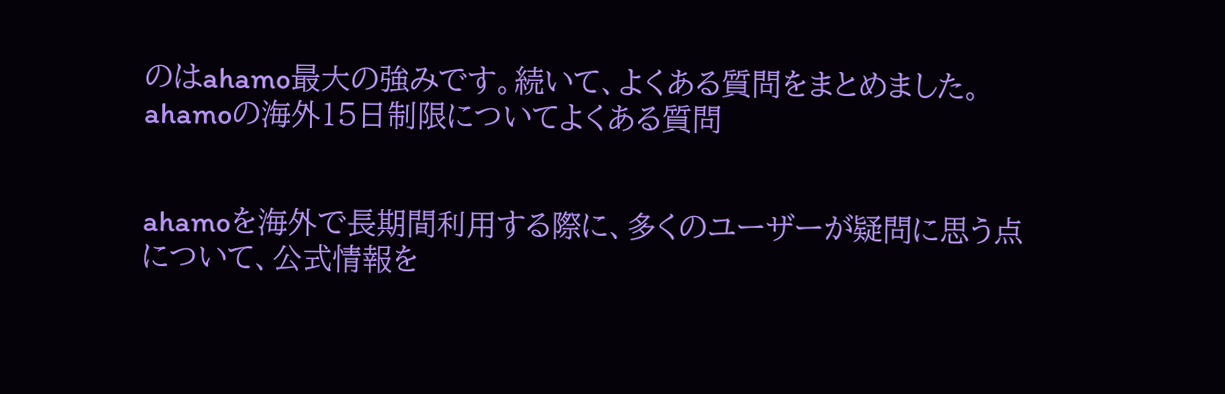のはahamo最大の強みです。続いて、よくある質問をまとめました。
ahamoの海外15日制限についてよくある質問


ahamoを海外で長期間利用する際に、多くのユーザーが疑問に思う点について、公式情報を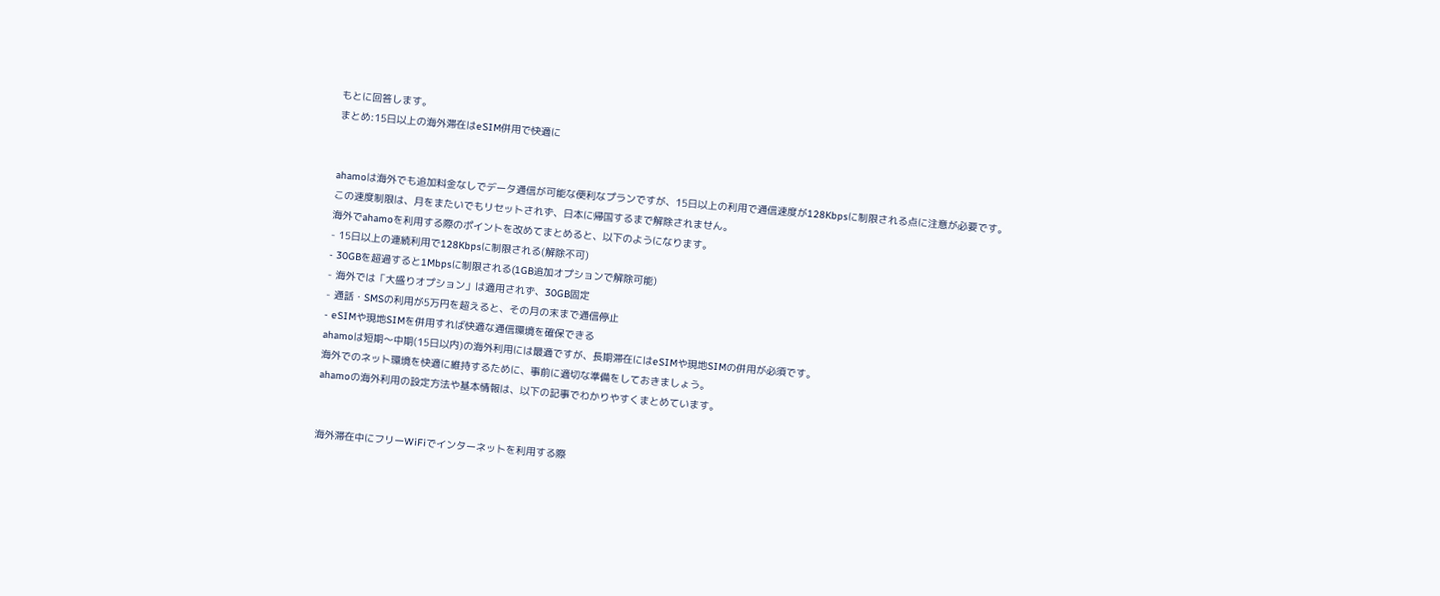もとに回答します。
まとめ:15日以上の海外滞在はeSIM併用で快適に


ahamoは海外でも追加料金なしでデータ通信が可能な便利なプランですが、15日以上の利用で通信速度が128Kbpsに制限される点に注意が必要です。
この速度制限は、月をまたいでもリセットされず、日本に帰国するまで解除されません。
海外でahamoを利用する際のポイントを改めてまとめると、以下のようになります。
- 15日以上の連続利用で128Kbpsに制限される(解除不可)
- 30GBを超過すると1Mbpsに制限される(1GB追加オプションで解除可能)
- 海外では「大盛りオプション」は適用されず、30GB固定
- 通話・SMSの利用が5万円を超えると、その月の末まで通信停止
- eSIMや現地SIMを併用すれば快適な通信環境を確保できる
ahamoは短期〜中期(15日以内)の海外利用には最適ですが、長期滞在にはeSIMや現地SIMの併用が必須です。
海外でのネット環境を快適に維持するために、事前に適切な準備をしておきましょう。
ahamoの海外利用の設定方法や基本情報は、以下の記事でわかりやすくまとめています。


海外滞在中にフリーWiFiでインターネットを利用する際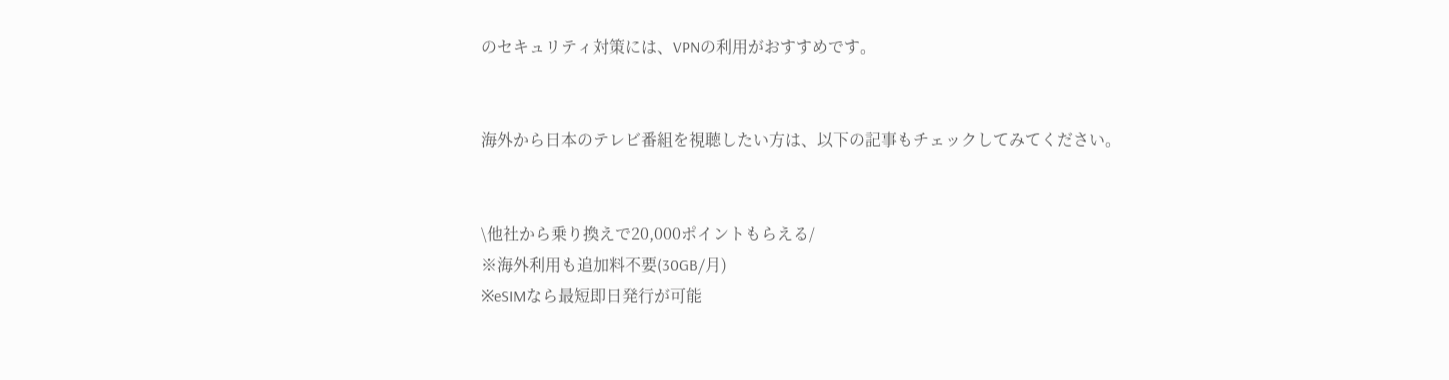のセキュリティ対策には、VPNの利用がおすすめです。


海外から日本のテレビ番組を視聴したい方は、以下の記事もチェックしてみてください。


\他社から乗り換えで20,000ポイントもらえる/
※海外利用も追加料不要(30GB/月)
※eSIMなら最短即日発行が可能